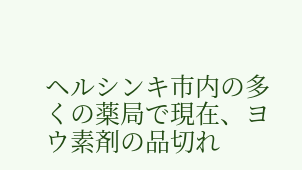ヘルシンキ市内の多くの薬局で現在、ヨウ素剤の品切れ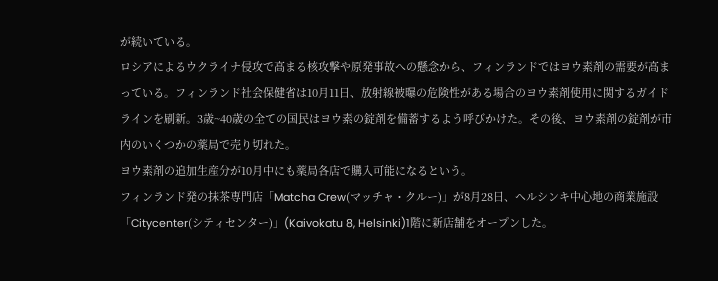が続いている。
ロシアによるウクライナ侵攻で高まる核攻撃や原発事故への懸念から、フィンランドではヨウ素剤の需要が高まっている。フィンランド社会保健省は10月11日、放射線被曝の危険性がある場合のヨウ素剤使用に関するガイドラインを刷新。3歳~40歳の全ての国民はヨウ素の錠剤を備蓄するよう呼びかけた。その後、ヨウ素剤の錠剤が市内のいくつかの薬局で売り切れた。
ヨウ素剤の追加生産分が10月中にも薬局各店で購入可能になるという。
フィンランド発の抹茶専門店「Matcha Crew(マッチャ・クルー)」が8月28日、ヘルシンキ中心地の商業施設「Citycenter(シティセンター)」(Kaivokatu 8, Helsinki)1階に新店舗をオープンした。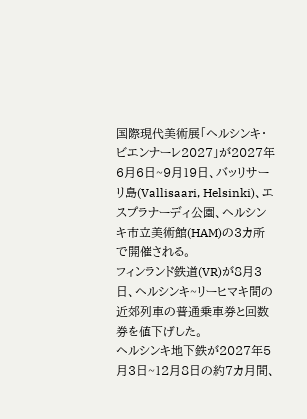国際現代美術展「ヘルシンキ・ビエンナーレ2027」が2027年6月6日~9月19日、バッリサーリ島(Vallisaari, Helsinki)、エスプラナーディ公園、ヘルシンキ市立美術館(HAM)の3カ所で開催される。
フィンランド鉄道(VR)が8月3日、ヘルシンキ~リーヒマキ間の近郊列車の普通乗車券と回数券を値下げした。
ヘルシンキ地下鉄が2027年5月3日~12月8日の約7カ月間、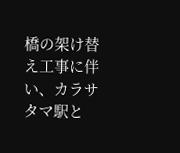橋の架け替え工事に伴い、カラサタマ駅と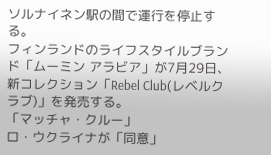ソルナイネン駅の間で運行を停止する。
フィンランドのライフスタイルブランド「ムーミン アラビア」が7月29日、新コレクション「Rebel Club(レベルクラブ)」を発売する。
「マッチャ・クルー」
ロ・ウクライナが「同意」